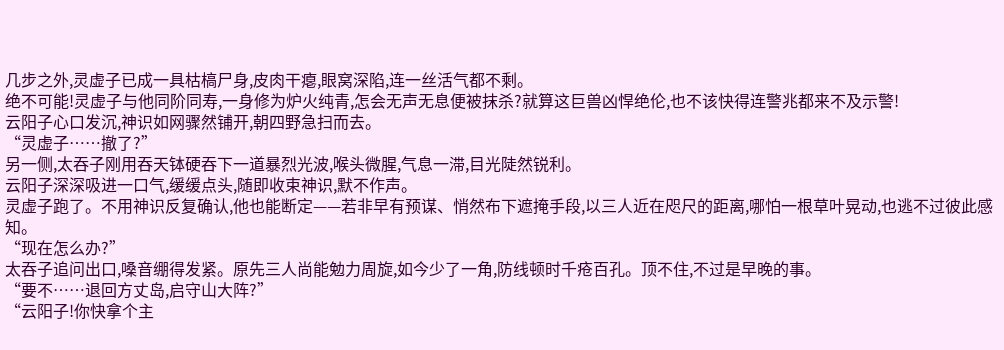几步之外,灵虚子已成一具枯槁尸身,皮肉干瘪,眼窝深陷,连一丝活气都不剩。
绝不可能!灵虚子与他同阶同寿,一身修为炉火纯青,怎会无声无息便被抹杀?就算这巨兽凶悍绝伦,也不该快得连警兆都来不及示警!
云阳子心口发沉,神识如网骤然铺开,朝四野急扫而去。
“灵虚子……撤了?”
另一侧,太吞子刚用吞天钵硬吞下一道暴烈光波,喉头微腥,气息一滞,目光陡然锐利。
云阳子深深吸进一口气,缓缓点头,随即收束神识,默不作声。
灵虚子跑了。不用神识反复确认,他也能断定——若非早有预谋、悄然布下遮掩手段,以三人近在咫尺的距离,哪怕一根草叶晃动,也逃不过彼此感知。
“现在怎么办?”
太吞子追问出口,嗓音绷得发紧。原先三人尚能勉力周旋,如今少了一角,防线顿时千疮百孔。顶不住,不过是早晚的事。
“要不……退回方丈岛,启守山大阵?”
“云阳子!你快拿个主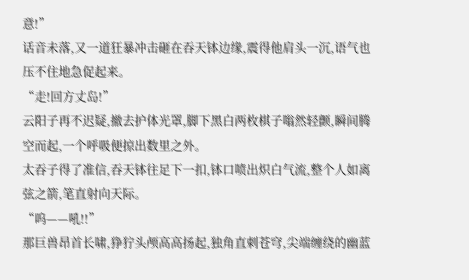意!”
话音未落,又一道狂暴冲击砸在吞天钵边缘,震得他肩头一沉,语气也压不住地急促起来。
“走!回方丈岛!”
云阳子再不迟疑,撤去护体光罩,脚下黑白两枚棋子嗡然轻颤,瞬间腾空而起,一个呼吸便掠出数里之外。
太吞子得了准信,吞天钵往足下一扣,钵口喷出炽白气流,整个人如离弦之箭,笔直射向天际。
“呜——吼!!”
那巨兽昂首长啸,狰狞头颅高高扬起,独角直刺苍穹,尖端缠绕的幽蓝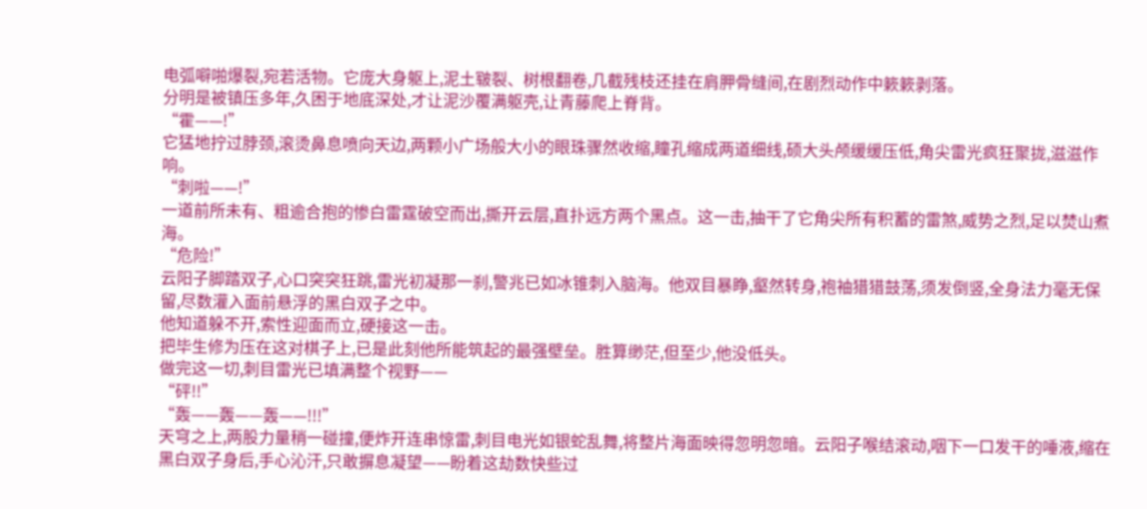电弧噼啪爆裂,宛若活物。它庞大身躯上,泥土皲裂、树根翻卷,几截残枝还挂在肩胛骨缝间,在剧烈动作中簌簌剥落。
分明是被镇压多年,久困于地底深处,才让泥沙覆满躯壳,让青藤爬上脊背。
“霍——!”
它猛地拧过脖颈,滚烫鼻息喷向天边,两颗小广场般大小的眼珠骤然收缩,瞳孔缩成两道细线,硕大头颅缓缓压低,角尖雷光疯狂聚拢,滋滋作响。
“刺啦——!”
一道前所未有、粗逾合抱的惨白雷霆破空而出,撕开云层,直扑远方两个黑点。这一击,抽干了它角尖所有积蓄的雷煞,威势之烈,足以焚山煮海。
“危险!”
云阳子脚踏双子,心口突突狂跳,雷光初凝那一刹,警兆已如冰锥刺入脑海。他双目暴睁,壑然转身,袍袖猎猎鼓荡,须发倒竖,全身法力毫无保留,尽数灌入面前悬浮的黑白双子之中。
他知道躲不开,索性迎面而立,硬接这一击。
把毕生修为压在这对棋子上,已是此刻他所能筑起的最强壁垒。胜算缈茫,但至少,他没低头。
做完这一切,刺目雷光已填满整个视野——
“砰!!”
“轰——轰——轰——!!!”
天穹之上,两股力量稍一碰撞,便炸开连串惊雷,刺目电光如银蛇乱舞,将整片海面映得忽明忽暗。云阳子喉结滚动,咽下一口发干的唾液,缩在黑白双子身后,手心沁汗,只敢摒息凝望——盼着这劫数快些过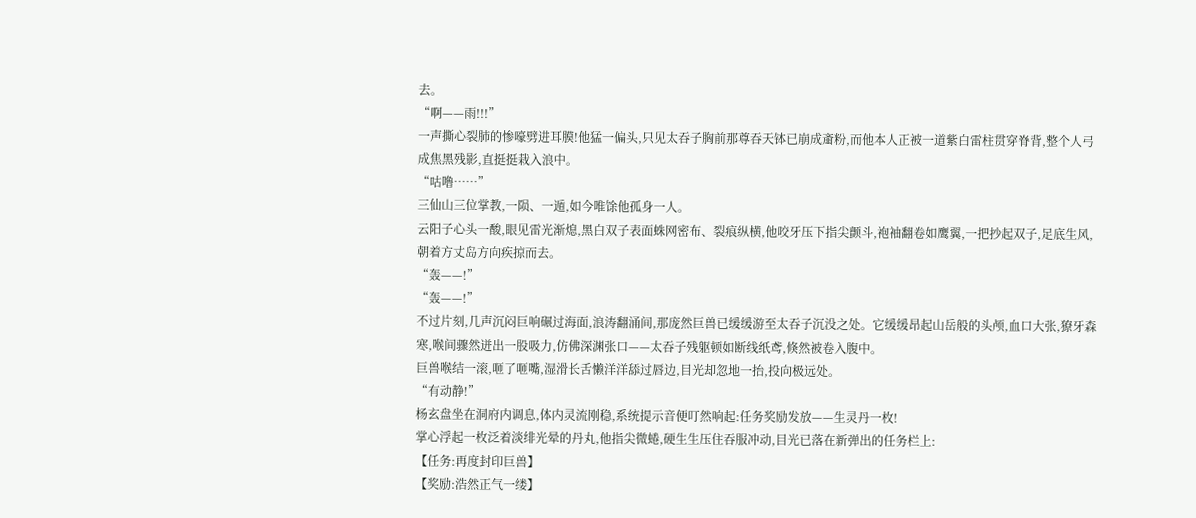去。
“啊——雨!!!”
一声撕心裂肺的惨嚎劈进耳膜!他猛一偏头,只见太吞子胸前那尊吞天钵已崩成齑粉,而他本人正被一道紫白雷柱贯穿脊背,整个人弓成焦黑残影,直挺挺栽入浪中。
“咕噜……”
三仙山三位掌教,一陨、一遁,如今唯馀他孤身一人。
云阳子心头一酸,眼见雷光渐熄,黑白双子表面蛛网密布、裂痕纵横,他咬牙压下指尖颤斗,袍袖翻卷如鹰翼,一把抄起双子,足底生风,朝着方丈岛方向疾掠而去。
“轰——!”
“轰——!”
不过片刻,几声沉闷巨响碾过海面,浪涛翻涌间,那庞然巨兽已缓缓游至太吞子沉没之处。它缓缓昂起山岳般的头颅,血口大张,獠牙森寒,喉间骤然迸出一股吸力,仿佛深渊张口——太吞子残躯顿如断线纸鸢,倏然被卷入腹中。
巨兽喉结一滚,咂了咂嘴,湿滑长舌懒洋洋舔过唇边,目光却忽地一抬,投向极远处。
“有动静!”
杨玄盘坐在洞府内调息,体内灵流刚稳,系统提示音便叮然响起:任务奖励发放——生灵丹一枚!
掌心浮起一枚泛着淡绯光晕的丹丸,他指尖微蜷,硬生生压住吞服冲动,目光已落在新弹出的任务栏上:
【任务:再度封印巨兽】
【奖励:浩然正气一缕】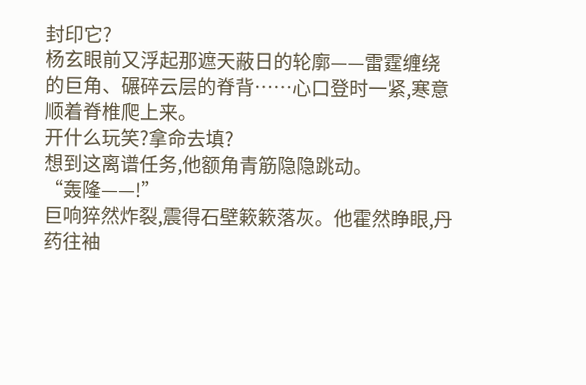封印它?
杨玄眼前又浮起那遮天蔽日的轮廓——雷霆缠绕的巨角、碾碎云层的脊背……心口登时一紧,寒意顺着脊椎爬上来。
开什么玩笑?拿命去填?
想到这离谱任务,他额角青筋隐隐跳动。
“轰隆——!”
巨响猝然炸裂,震得石壁簌簌落灰。他霍然睁眼,丹药往袖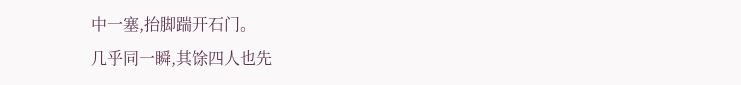中一塞,抬脚踹开石门。
几乎同一瞬,其馀四人也先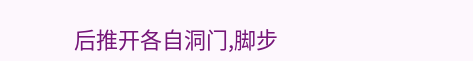后推开各自洞门,脚步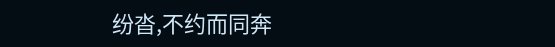纷沓,不约而同奔